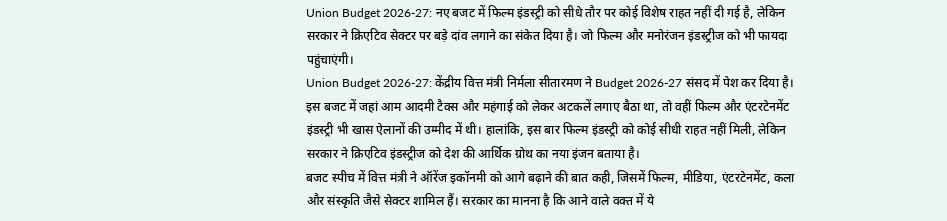Union Budget 2026-27: नए बजट में फिल्म इंडस्ट्री को सीधे तौर पर कोई विशेष राहत नहीं दी गई है, लेकिन सरकार ने क्रिएटिव सेक्टर पर बड़े दांव लगाने का संकेत दिया है। जो फिल्म और मनोरंजन इंडस्ट्रीज को भी फायदा पहुंचाएंगी।
Union Budget 2026-27: केंद्रीय वित्त मंत्री निर्मला सीतारमण ने Budget 2026-27 संसद में पेश कर दिया है। इस बजट में जहां आम आदमी टैक्स और महंगाई को लेकर अटकलें लगाए बैठा था, तो वहीं फिल्म और एंटरटेनमेंट इंडस्ट्री भी खास ऐलानों की उम्मीद में थी। हालांकि, इस बार फिल्म इंडस्ट्री को कोई सीधी राहत नहीं मिली, लेकिन सरकार ने क्रिएटिव इंडस्ट्रीज को देश की आर्थिक ग्रोथ का नया इंजन बताया है।
बजट स्पीच में वित्त मंत्री ने ऑरेंज इकॉनमी को आगे बढ़ाने की बात कही, जिसमें फिल्म, मीडिया, एंटरटेनमेंट, कला और संस्कृति जैसे सेक्टर शामिल हैं। सरकार का मानना है कि आने वाले वक्त में ये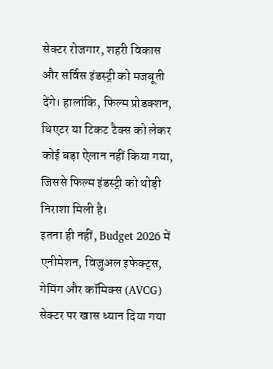सेक्टर रोजगार, शहरी विकास और सर्विस इंडस्ट्री को मजबूती देंगे। हालांकि, फिल्म प्रोडक्शन, थिएटर या टिकट टैक्स को लेकर कोई बड़ा ऐलान नहीं किया गया, जिससे फिल्म इंडस्ट्री को थोड़ी निराशा मिली है।
इतना ही नहीं, Budget 2026 में एनीमेशन, विजुअल इफेक्ट्स, गेमिंग और कॉमिक्स (AVCG) सेक्टर पर खास ध्यान दिया गया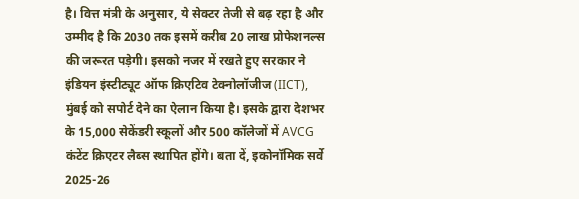है। वित्त मंत्री के अनुसार, ये सेक्टर तेजी से बढ़ रहा है और उम्मीद है कि 2030 तक इसमें करीब 20 लाख प्रोफेशनल्स की जरूरत पड़ेगी। इसको नजर में रखते हुए सरकार ने इंडियन इंस्टीट्यूट ऑफ क्रिएटिव टेक्नोलॉजीज (IICT), मुंबई को सपोर्ट देने का ऐलान किया है। इसके द्वारा देशभर के 15,000 सेकेंडरी स्कूलों और 500 कॉलेजों में AVCG कंटेंट क्रिएटर लैब्स स्थापित होंगे। बता दें, इकोनॉमिक सर्वे 2025-26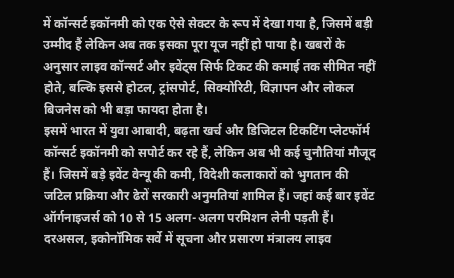में कॉन्सर्ट इकॉनमी को एक ऐसे सेक्टर के रूप में देखा गया है, जिसमें बड़ी उम्मीद हैं लेकिन अब तक इसका पूरा यूज नहीं हो पाया है। खबरों के अनुसार लाइव कॉन्सर्ट और इवेंट्स सिर्फ टिकट की कमाई तक सीमित नहीं होते, बल्कि इससे होटल, ट्रांसपोर्ट, सिक्योरिटी, विज्ञापन और लोकल बिजनेस को भी बड़ा फायदा होता है।
इसमें भारत में युवा आबादी, बढ़ता खर्च और डिजिटल टिकटिंग प्लेटफॉर्म कॉन्सर्ट इकॉनमी को सपोर्ट कर रहे हैं, लेकिन अब भी कई चुनौतियां मौजूद हैं। जिसमें बड़े इवेंट वेन्यू की कमी, विदेशी कलाकारों को भुगतान की जटिल प्रक्रिया और ढेरों सरकारी अनुमतियां शामिल हैं। जहां कई बार इवेंट ऑर्गनाइजर्स को 10 से 15 अलग-अलग परमिशन लेनी पड़ती हैं।
दरअसल, इकोनॉमिक सर्वे में सूचना और प्रसारण मंत्रालय लाइव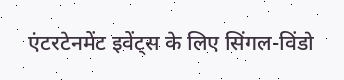एंटरटेनमेंट इवेंट्स के लिए सिंगल-विंडो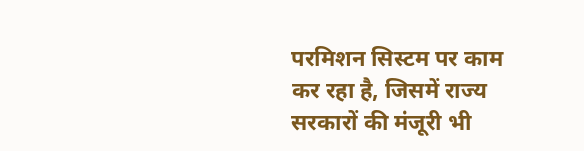परमिशन सिस्टम पर काम कर रहा है, जिसमें राज्य सरकारों की मंजूरी भी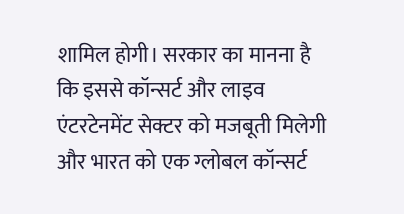शामिल होगी। सरकार का मानना है कि इससे कॉन्सर्ट और लाइव एंटरटेनमेंट सेक्टर को मजबूती मिलेगी और भारत को एक ग्लोबल कॉन्सर्ट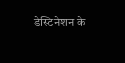डेस्टिनेशन के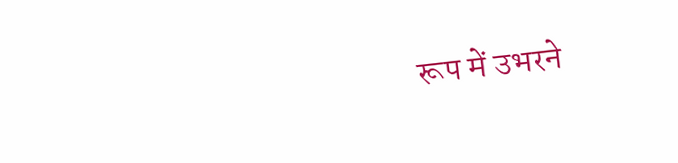रूप में उभरने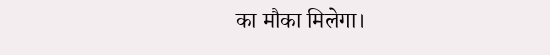का मौका मिलेगा।